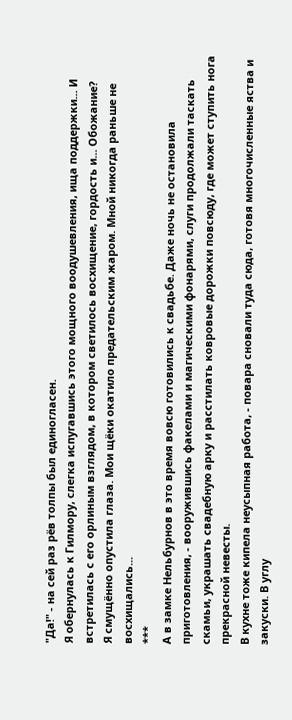"Да!" - на сей раз рёв толпы был единогласен.
Я обернулась к Гилмору, слегка испугавшись этого мощного воодушевления, ища поддержки... И встретилась с его орлиным взглядом, в котором светилось восхищение, гордость и... Обожание?
Я смущённо опустила глаза. Мои щёки окатило предательским жаром. Мной никогда раньше не восхищались...
***
А в замке Нельбурнов в это время вовсю готовились к свадьбе. Даже ночь не остановила приготовления, - вооружившись факелами и магическими фонарями, слуги продолжали таскать скамьи, украшать свадебную арку и расстилать ковровые дорожки повсюду, где может ступить нога прекрасной невесты.
В кухне тоже кипела неусыпная работа, - повара сновали туда сюда, готовя многочисленные яства и закуски. В углу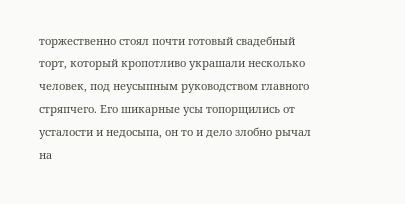торжественно стоял почти готовый свадебный торт, который кропотливо украшали несколько человек, под неусыпным руководством главного стряпчего. Его шикарные усы топорщились от усталости и недосыпа, он то и дело злобно рычал на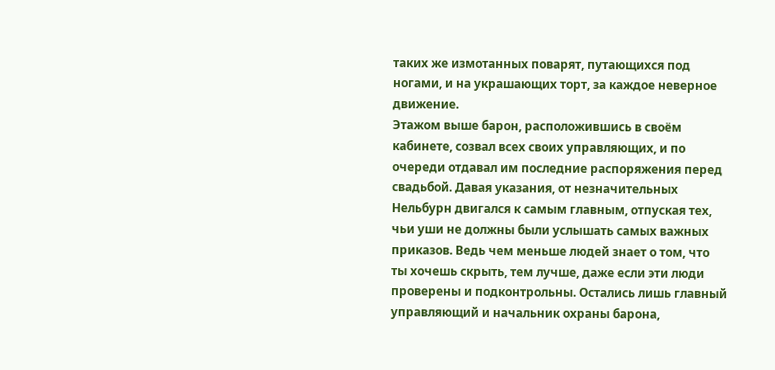таких же измотанных поварят, путающихся под ногами, и на украшающих торт, за каждое неверное движение.
Этажом выше барон, расположившись в своём кабинете, созвал всех своих управляющих, и по очереди отдавал им последние распоряжения перед свадьбой. Давая указания, от незначительных Нельбурн двигался к самым главным, отпуская тех, чьи уши не должны были услышать самых важных приказов. Ведь чем меньше людей знает о том, что ты хочешь скрыть, тем лучше, даже если эти люди проверены и подконтрольны. Остались лишь главный управляющий и начальник охраны барона,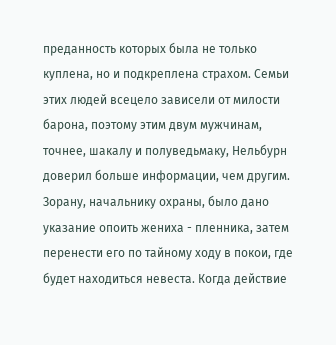преданность которых была не только куплена, но и подкреплена страхом. Семьи этих людей всецело зависели от милости барона, поэтому этим двум мужчинам, точнее, шакалу и полуведьмаку, Нельбурн доверил больше информации, чем другим.
Зорану, начальнику охраны, было дано указание опоить жениха - пленника, затем перенести его по тайному ходу в покои, где будет находиться невеста. Когда действие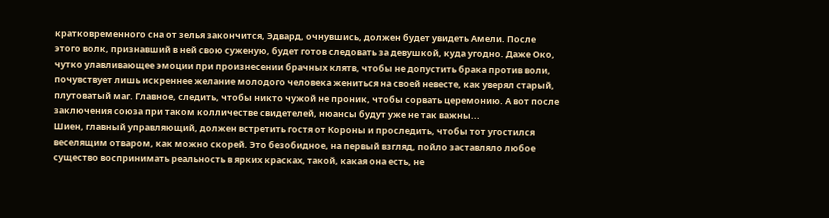кратковременного сна от зелья закончится, Эдвард, очнувшись, должен будет увидеть Амели. После этого волк, признавший в ней свою суженую, будет готов следовать за девушкой, куда угодно. Даже Око, чутко улавливающее эмоции при произнесении брачных клятв, чтобы не допустить брака против воли, почувствует лишь искреннее желание молодого человека жениться на своей невесте, как уверял старый, плутоватый маг. Главное, следить, чтобы никто чужой не проник, чтобы сорвать церемонию. А вот после заключения союза при таком колличестве свидетелей, нюансы будут уже не так важны...
Шиен, главный управляющий, должен встретить гостя от Короны и проследить, чтобы тот угостился веселящим отваром, как можно скорей. Это безобидное, на первый взгляд, пойло заставляло любое существо воспринимать реальность в ярких красках, такой, какая она есть, не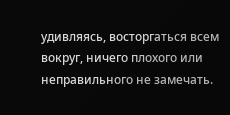удивляясь, восторгаться всем вокруг, ничего плохого или неправильного не замечать.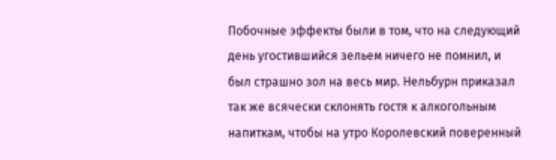Побочные эффекты были в том, что на следующий день угостившийся зельем ничего не помнил, и был страшно зол на весь мир. Нельбурн приказал так же всячески склонять гостя к алкогольным напиткам, чтобы на утро Королевский поверенный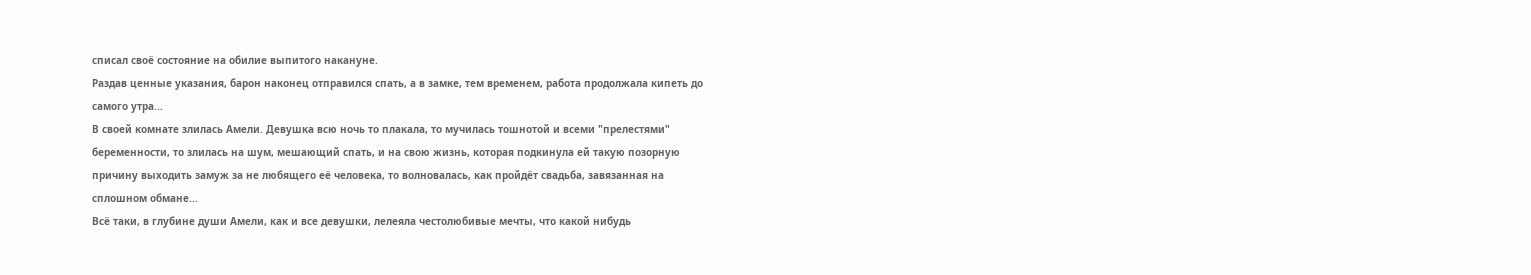списал своё состояние на обилие выпитого накануне.
Раздав ценные указания, барон наконец отправился спать, а в замке, тем временем, работа продолжала кипеть до самого утра...
В своей комнате злилась Амели. Девушка всю ночь то плакала, то мучилась тошнотой и всеми "прелестями" беременности, то злилась на шум, мешающий спать, и на свою жизнь, которая подкинула ей такую позорную причину выходить замуж за не любящего её человека, то волновалась, как пройдёт свадьба, завязанная на сплошном обмане...
Всё таки, в глубине души Амели, как и все девушки, лелеяла честолюбивые мечты, что какой нибудь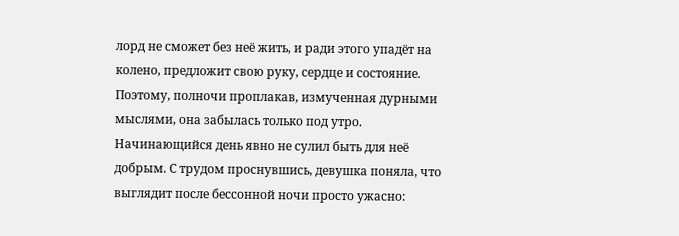лорд не сможет без неё жить, и ради этого упадёт на колено, предложит свою руку, сердце и состояние. Поэтому, полночи проплакав, измученная дурными мыслями, она забылась только под утро.
Начинающийся день явно не сулил быть для неё добрым. С трудом проснувшись, девушка поняла, что выглядит после бессонной ночи просто ужасно: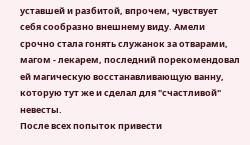уставшей и разбитой, впрочем, чувствует себя сообразно внешнему виду. Амели срочно стала гонять служанок за отварами, магом - лекарем, последний порекомендовал ей магическую восстанавливающую ванну, которую тут же и сделал для "счастливой" невесты.
После всех попыток привести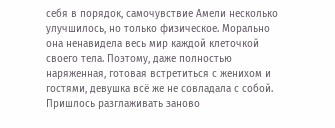себя в порядок, самочувствие Амели несколько улучшилось, но только физическое. Морально она ненавидела весь мир каждой клеточкой своего тела. Поэтому, даже полностью наряженная, готовая встретиться с женихом и гостями, девушка всё же не совладала с собой. Пришлось разглаживать заново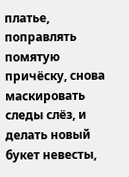платье, поправлять помятую причёску, снова маскировать следы слёз, и делать новый букет невесты,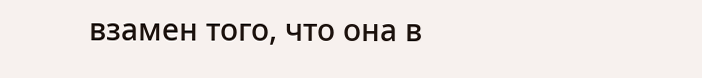взамен того, что она в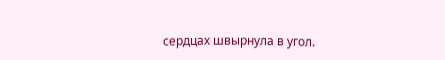сердцах швырнула в угол.